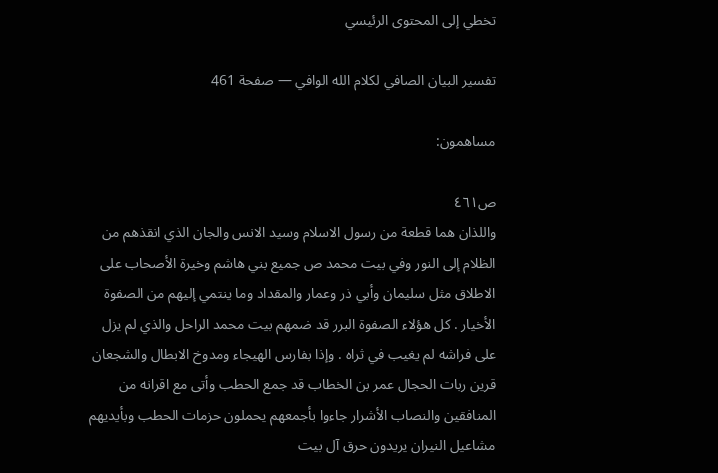تخطي إلى المحتوى الرئيسي

تفسير البيان الصافي لكلام الله الوافي — صفحة 461

مساهمون:

ص٤٦١
واللذان هما قطعة من رسول الاسلام وسيد الانس والجان الذي انقذهم من الظلام إلى النور وفي بيت محمد ص جميع بني هاشم وخيرة الأصحاب على الاطلاق مثل سليمان وأبي ذر وعمار والمقداد وما ينتمي إليهم من الصفوة الأخيار . كل هؤلاء الصفوة البرر قد ضمهم بيت محمد الراحل والذي لم يزل على فراشه لم يغيب في ثراه . وإذا بفارس الهيجاء ومدوخ الابطال والشجعان قرين ربات الحجال عمر بن الخطاب قد جمع الحطب وأتى مع اقرانه من المنافقين والنصاب الأشرار جاءوا بأجمعهم يحملون حزمات الحطب وبأيديهم مشاعيل النيران يريدون حرق آل بيت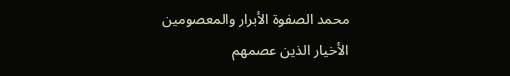محمد الصفوة الأبرار والمعصومين الأخيار الذين عصمهم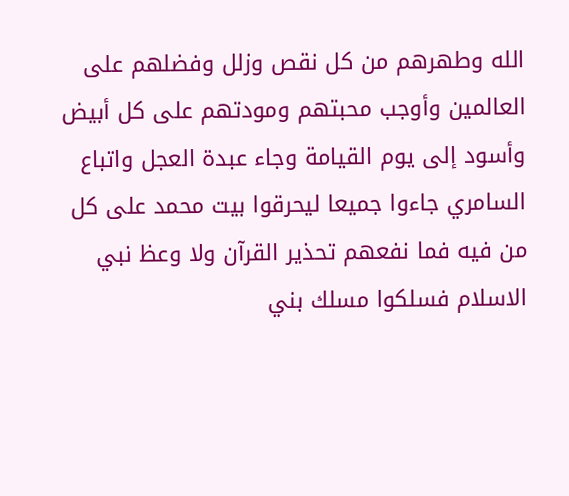الله وطهرهم من كل نقص وزلل وفضلهم على العالمين وأوجب محبتهم ومودتهم على كل أبيض وأسود إلى يوم القيامة وجاء عبدة العجل واتباع السامري جاءوا جميعا ليحرقوا بيت محمد على كل من فيه فما نفعهم تحذير القرآن ولا وعظ نبي الاسلام فسلكوا مسلك بني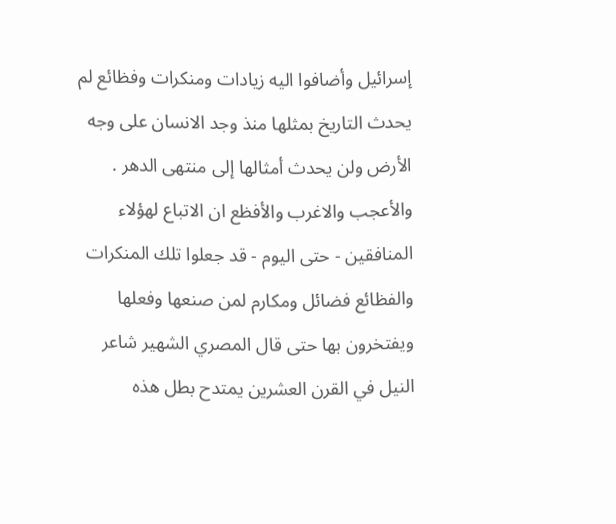إسرائيل وأضافوا اليه زيادات ومنكرات وفظائع لم يحدث التاريخ بمثلها منذ وجد الانسان على وجه الأرض ولن يحدث أمثالها إلى منتهى الدهر . والأعجب والاغرب والأفظع ان الاتباع لهؤلاء المنافقين - حتى اليوم - قد جعلوا تلك المنكرات والفظائع فضائل ومكارم لمن صنعها وفعلها ويفتخرون بها حتى قال المصري الشهير شاعر النيل في القرن العشرين يمتدح بطل هذه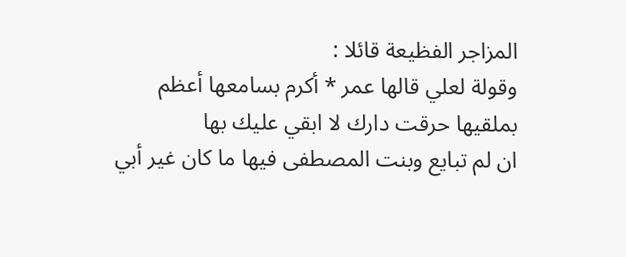المزاجر الفظيعة قائلا :
وقولة لعلي قالها عمر * أكرم بسامعها أعظم بملقيها حرقت دارك لا ابقي عليك بها
ان لم تبايع وبنت المصطفى فيها ما كان غير أبي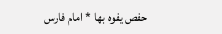حفص يفوه بها * امام فارس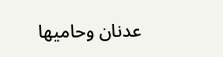عدنان وحاميها